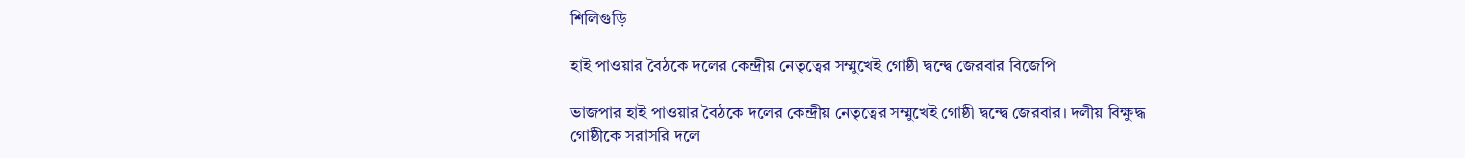শিলিগুড়ি

হাই পাওয়ার বৈঠকে দলের কেন্দ্রীয় নেতৃত্বের সম্মুখেই গোষ্ঠী দ্বন্দ্বে জেরবার বিজেপি

ভাজপার হাই পাওয়ার বৈঠকে দলের কেন্দ্রীয় নেতৃত্বের সম্মুখেই গোষ্ঠী দ্বন্দ্বে জেরবার। দলীয় বিক্ষুদ্ধ গোষ্ঠীকে সরাসরি দলে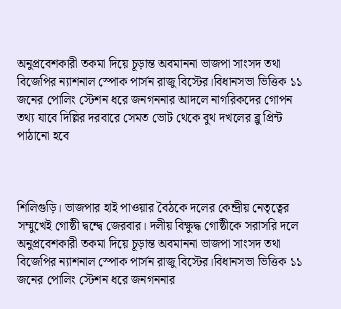অনুপ্ৰবেশকারী তকমা দিয়ে চূড়ান্ত অবমাননা ভাজপা সাংসদ তথা বিজেপির ন্যাশনাল স্পোক পার্সন রাজু বিস্টের।বিধানসভা ভিত্তিক ১১ জনের পোলিং স্টেশন ধরে জনগননার আদলে নাগরিকদের গোপন তথ্য যাবে দিল্লির দরবারে সেমত ভোট থেকে বুথ দখলের ব্লু প্রিন্ট পাঠানো হবে



শিলিগুড়ি। ভাজপার হাই পাওয়ার বৈঠকে দলের কেন্দ্রীয় নেতৃত্বের সম্মুখেই গোষ্ঠী দ্বন্দ্বে জেরবার। দলীয় বিক্ষুদ্ধ গোষ্ঠীকে সরাসরি দলে অনুপ্ৰবেশকারী তকমা দিয়ে চূড়ান্ত অবমাননা ভাজপা সাংসদ তথা বিজেপির ন্যাশনাল স্পোক পার্সন রাজু বিস্টের।বিধানসভা ভিত্তিক ১১ জনের পোলিং স্টেশন ধরে জনগননার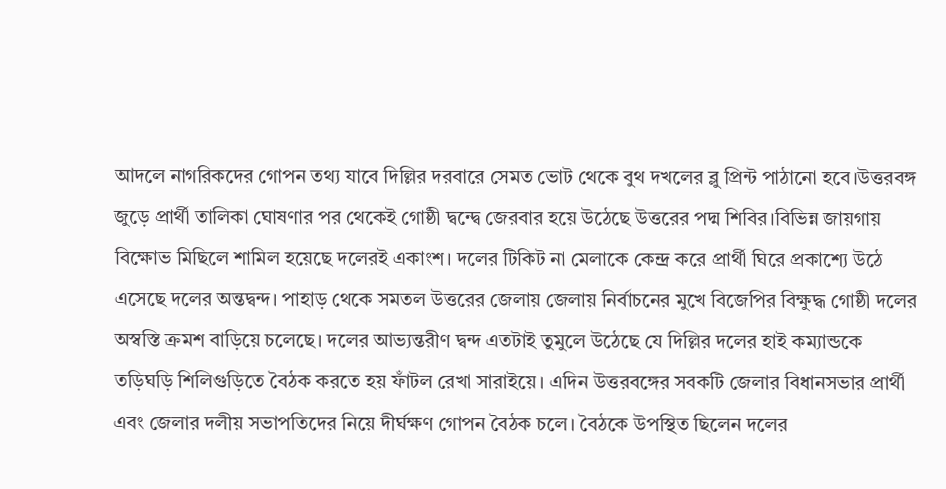আদলে নাগরিকদের গোপন তথ্য যাবে দিল্লির দরবারে সেমত ভোট থেকে বুথ দখলের ব্লু প্রিন্ট পাঠানো হবে।উত্তরবঙ্গ জুড়ে প্রার্থী তালিকা ঘোষণার পর থেকেই গোষ্ঠী দ্বন্দ্বে জেরবার হয়ে উঠেছে উত্তরের পদ্ম শিবির।বিভিন্ন জায়গায় বিক্ষোভ মিছিলে শামিল হয়েছে দলেরই একাংশ। দলের টিকিট না মেলাকে কেন্দ্র করে প্রার্থী ঘিরে প্রকাশ্যে উঠে এসেছে দলের অন্তদ্বন্দ। পাহাড় থেকে সমতল উত্তরের জেলায় জেলায় নির্বাচনের মুখে বিজেপির বিক্ষুদ্ধ গোষ্ঠী দলের অস্বস্তি ক্রমশ বাড়িয়ে চলেছে। দলের আভ্যন্তরীণ দ্বন্দ এতটাই তুমুলে উঠেছে যে দিল্লির দলের হাই কম্যান্ডকে তড়িঘড়ি শিলিগুড়িতে বৈঠক করতে হয় ফাঁটল রেখা সারাইয়ে। এদিন উত্তরবঙ্গের সবকটি জেলার বিধানসভার প্রার্থী এবং জেলার দলীয় সভাপতিদের নিয়ে দীর্ঘক্ষণ গোপন বৈঠক চলে। বৈঠকে উপস্থিত ছিলেন দলের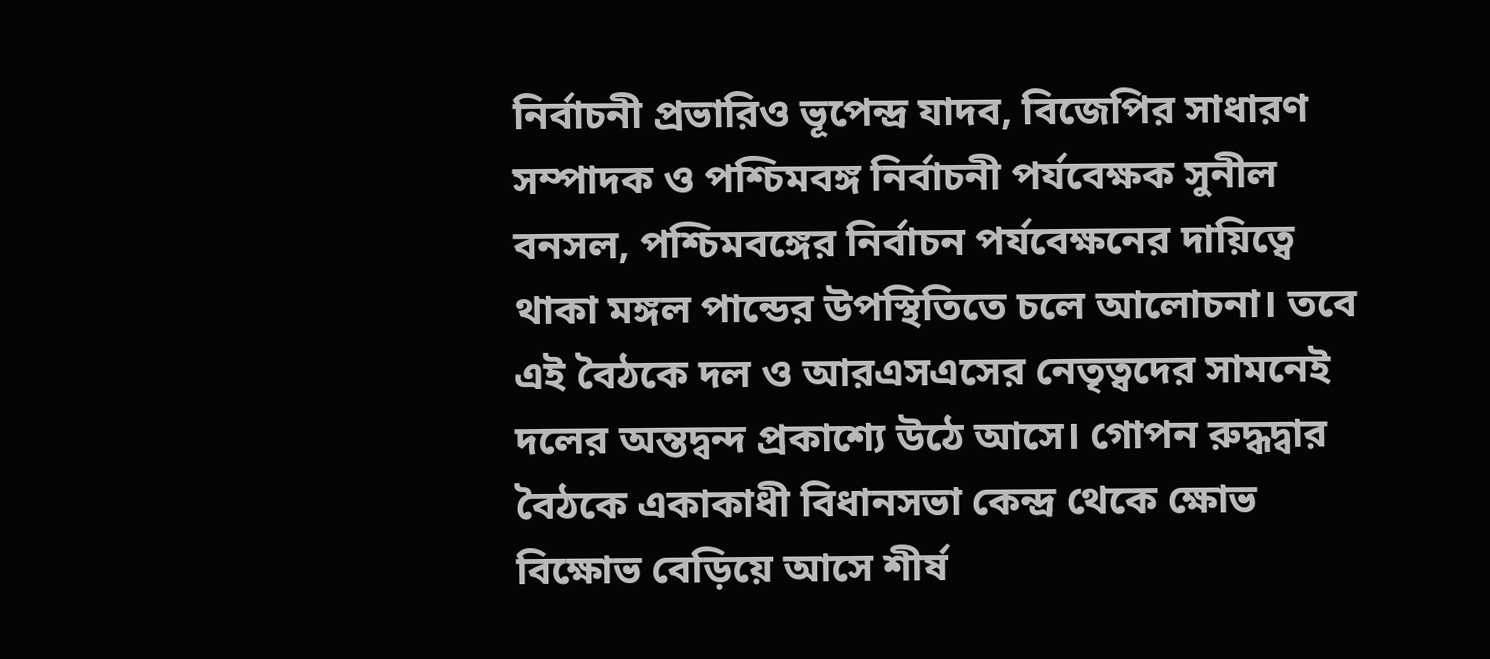নির্বাচনী প্রভারিও ভূপেন্দ্র যাদব, বিজেপির সাধারণ সম্পাদক ও পশ্চিমবঙ্গ নির্বাচনী পর্যবেক্ষক সুনীল বনসল, পশ্চিমবঙ্গের নির্বাচন পর্যবেক্ষনের দায়িত্বে থাকা মঙ্গল পান্ডের উপস্থিতিতে চলে আলোচনা। তবে এই বৈঠকে দল ও আরএসএসের নেতৃত্বদের সামনেই দলের অন্তদ্বন্দ প্রকাশ্যে উঠে আসে। গোপন রুদ্ধদ্বার বৈঠকে একাকাধী বিধানসভা কেন্দ্র থেকে ক্ষোভ বিক্ষোভ বেড়িয়ে আসে শীর্ষ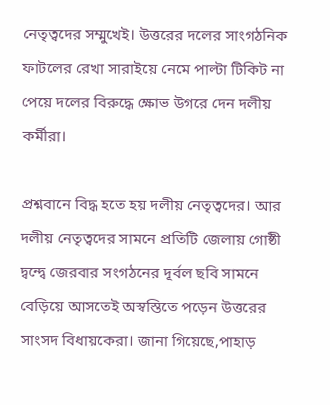নেতৃত্বদের সম্মুখেই। উত্তরের দলের সাংগঠনিক ফাটলের রেখা সারাইয়ে নেমে পাল্টা টিকিট না পেয়ে দলের বিরুদ্ধে ক্ষোভ উগরে দেন দলীয় কর্মীরা।

প্রশ্নবানে বিদ্ধ হতে হয় দলীয় নেতৃত্বদের। আর দলীয় নেতৃত্বদের সামনে প্রতিটি জেলায় গোষ্ঠী দ্বন্দ্বে জেরবার সংগঠনের দূর্বল ছবি সামনে বেড়িয়ে আসতেই অস্বস্তিতে পড়েন উত্তরের সাংসদ বিধায়কেরা। জানা গিয়েছে,পাহাড়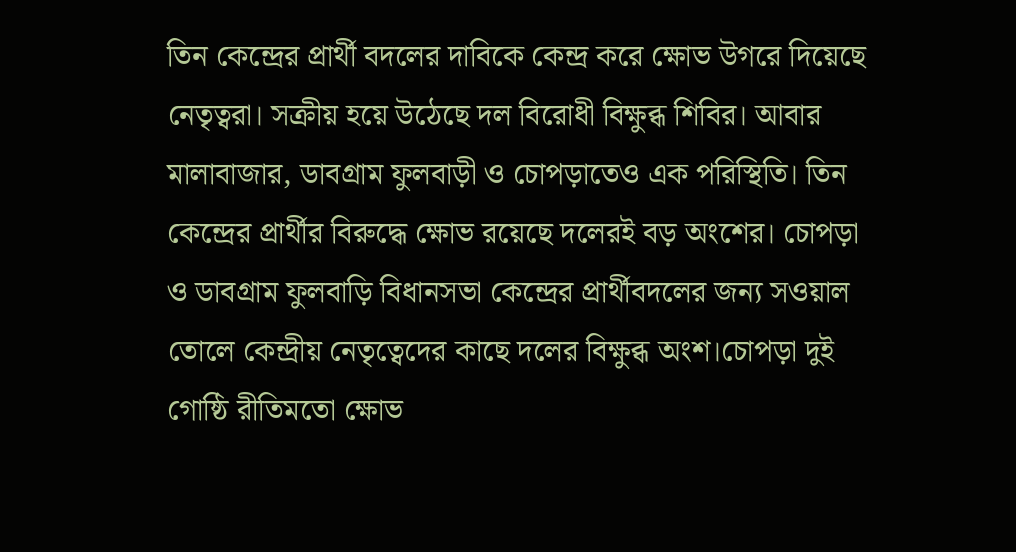তিন কেন্দ্রের প্রার্থী বদলের দাবিকে কেন্দ্র করে ক্ষোভ উগরে দিয়েছে নেতৃত্বরা। সক্রীয় হয়ে উঠেছে দল বিরোধী বিক্ষুব্ধ শিবির। আবার মালাবাজার, ডাবগ্রাম ফুলবাড়ী ও চোপড়াতেও এক পরিস্থিতি। তিন কেন্দ্রের প্রার্থীর বিরুদ্ধে ক্ষোভ রয়েছে দলেরই বড় অংশের। চোপড়া ও ডাবগ্রাম ফুলবাড়ি বিধানসভা কেন্দ্রের প্রার্থীবদলের জন্য সওয়াল তোলে কেন্দ্রীয় নেতৃত্বেদের কাছে দলের বিক্ষুব্ধ অংশ।চোপড়া দুই গোষ্ঠি রীতিমতো ক্ষোভ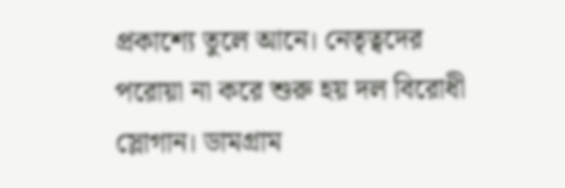প্রকাশ্যে তুলে আনে। নেতৃত্বদের পরোয়া না করে শুরু হয় দল বিরোধী স্লোগান। ডামগ্রাম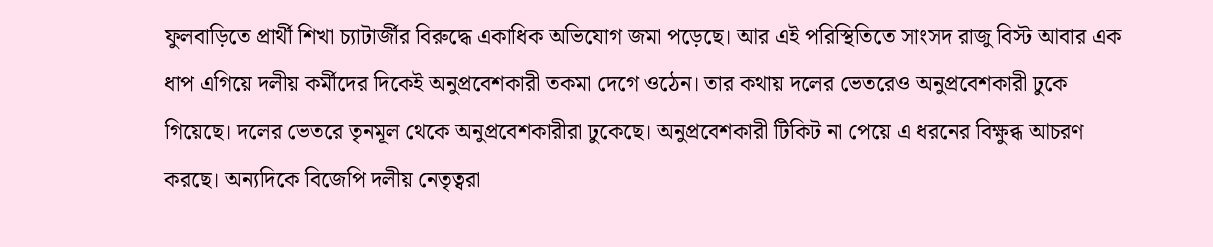ফুলবাড়িতে প্রার্থী শিখা চ্যাটার্জীর বিরুদ্ধে একাধিক অভিযোগ জমা পড়েছে। আর এই পরিস্থিতিতে সাংসদ রাজু বিস্ট আবার এক ধাপ এগিয়ে দলীয় কর্মীদের দিকেই অনুপ্রবেশকারী তকমা দেগে ওঠেন। তার কথায় দলের ভেতরেও অনুপ্রবেশকারী ঢুকে গিয়েছে। দলের ভেতরে তৃনমূল থেকে অনুপ্রবেশকারীরা ঢুকেছে। অনুপ্রবেশকারী টিকিট না পেয়ে এ ধরনের বিক্ষুব্ধ আচরণ করছে। অন্যদিকে বিজেপি দলীয় নেতৃত্বরা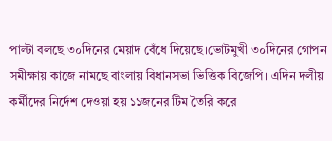পাল্টা বলছে ৩০দিনের মেয়াদ বেঁধে দিয়েছে।ভোটমুখী ৩০দিনের গোপন সমীক্ষায় কাজে নামছে বাংলায় বিধানসভা ভিত্তিক বিজেপি। এদিন দলীয় কর্মীদের নির্দেশ দেওয়া হয় ১১জনের টিম তৈরি করে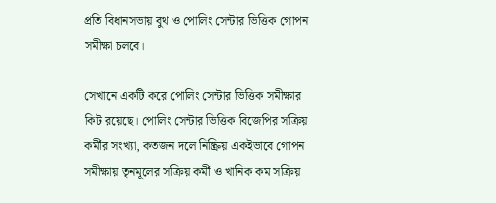প্রতি বিধানসভায় বুথ ও পোলিং সেন্টার ভিত্তিক গোপন সমীক্ষা চলবে।

সেখানে একটি করে পোলিং সেন্টার ভিত্তিক সমীক্ষার কিট রয়েছে। পোলিং সেন্টার ভিত্তিক বিজেপির সক্রিয় কর্মীর সংখ্যা, কতজন দলে নিষ্ক্রিয় একইভাবে গোপন সমীক্ষায় তৃনমূলের সক্রিয় কর্মী ও খানিক কম সক্রিয়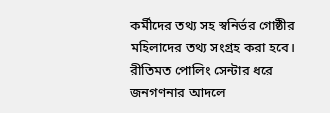কর্মীদের তথ্য সহ স্বনির্ভর গোষ্ঠীর মহিলাদের তথ্য সংগ্রহ করা হবে। রীতিমত পোলিং সেন্টার ধরে জনগণনার আদলে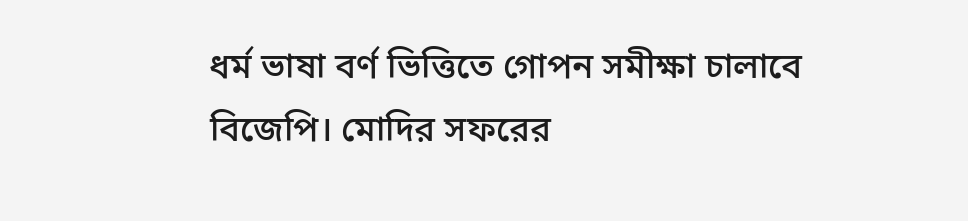ধর্ম ভাষা বর্ণ ভিত্তিতে গোপন সমীক্ষা চালাবে বিজেপি। মোদির সফরের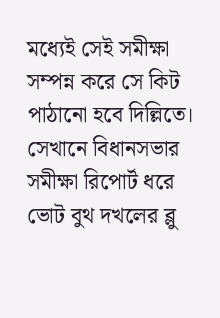মধ্যেই সেই সমীক্ষা সম্পন্ন করে সে কিট পাঠানো হবে দিল্লিতে। সেখানে বিধানসভার সমীক্ষা রিপোর্ট ধরে ভোট বুথ দখলের ব্লু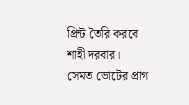প্রিন্ট তৈরি করবে শাহী দরবার। সেমত ভোটের প্রাগ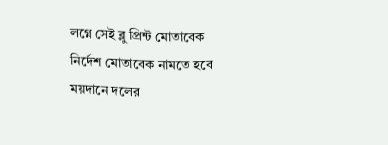লগ্নে সেই ব্লু প্রিন্ট মোতাবেক নির্দেশ মোতাবেক নামতে হবে ময়দানে দলের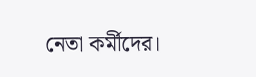নেতা কর্মীদের।